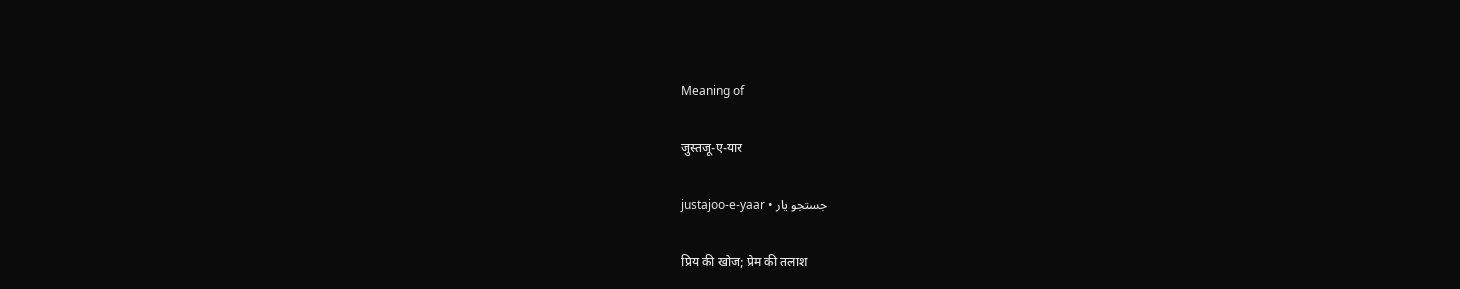Meaning of

जुस्तजू-ए-यार

justajoo-e-yaar • جستجو یار

प्रिय की खोज; प्रेम की तलाश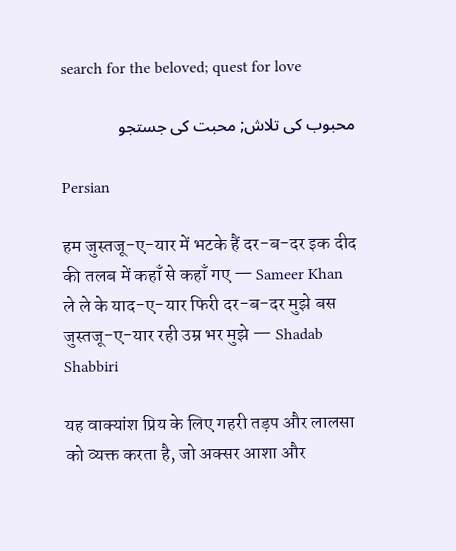search for the beloved; quest for love

محبوب کی تلاش; محبت کی جستجو

Persian

हम जुस्तजू-ए-यार में भटके हैं दर-ब-दर इक दीद की तलब में कहाँ से कहाँ गए — Sameer Khan
ले ले के याद-ए-यार फिरी दर-ब-दर मुझे बस जुस्तजू-ए-यार रही उम्र भर मुझे — Shadab Shabbiri

यह वाक्यांश प्रिय के लिए गहरी तड़प और लालसा को व्यक्त करता है, जो अक्सर आशा और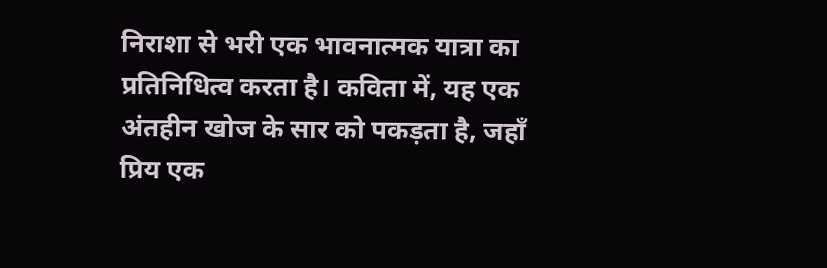निराशा से भरी एक भावनात्मक यात्रा का प्रतिनिधित्व करता है। कविता में, यह एक अंतहीन खोज के सार को पकड़ता है, जहाँ प्रिय एक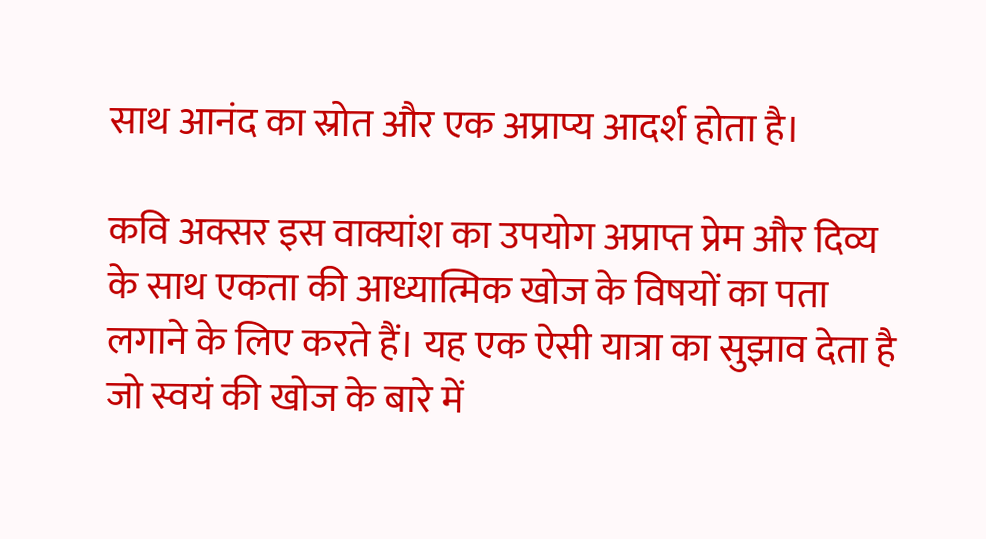साथ आनंद का स्रोत और एक अप्राप्य आदर्श होता है।

कवि अक्सर इस वाक्यांश का उपयोग अप्राप्त प्रेम और दिव्य के साथ एकता की आध्यात्मिक खोज के विषयों का पता लगाने के लिए करते हैं। यह एक ऐसी यात्रा का सुझाव देता है जो स्वयं की खोज के बारे में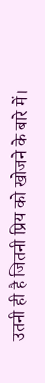उतनी ही है जितनी प्रिय को खोजने के बारे में।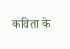कविता के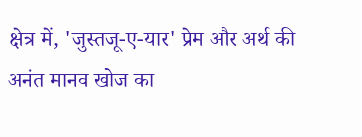क्षेत्र में, 'जुस्तजू-ए-यार' प्रेम और अर्थ की अनंत मानव खोज का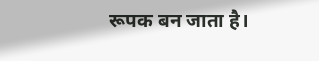रूपक बन जाता है।